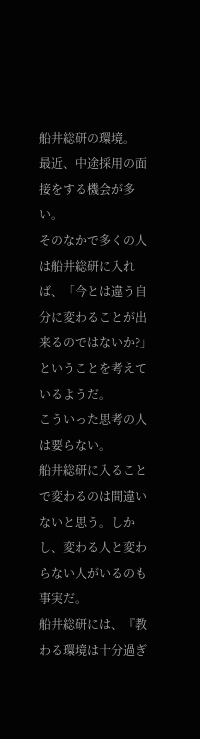船井総研の環境。
最近、中途採用の面接をする機会が多い。
そのなかで多くの人は船井総研に入れば、「今とは違う自分に変わることが出来るのではないか?」ということを考えているようだ。
こういった思考の人は要らない。
船井総研に入ることで変わるのは間違いないと思う。しかし、変わる人と変わらない人がいるのも事実だ。
船井総研には、『教わる環境は十分過ぎ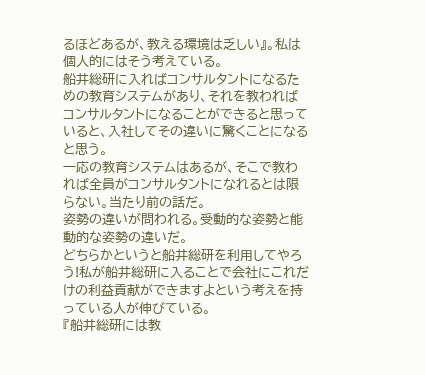るほどあるが、教える環境は乏しい』。私は個人的にはそう考えている。
船井総研に入ればコンサルタントになるための教育システムがあり、それを教わればコンサルタントになることができると思っていると、入社してその違いに驚くことになると思う。
一応の教育システムはあるが、そこで教われば全員がコンサルタントになれるとは限らない。当たり前の話だ。
姿勢の違いが問われる。受動的な姿勢と能動的な姿勢の違いだ。
どちらかというと船井総研を利用してやろう!私が船井総研に入ることで会社にこれだけの利益貢献ができますよという考えを持っている人が伸びている。
『船井総研には教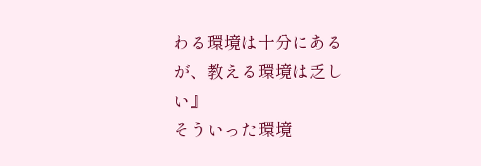わる環境は十分にあるが、教える環境は乏しい』
そういった環境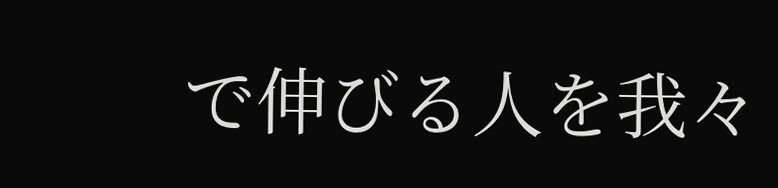で伸びる人を我々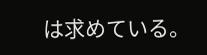は求めている。